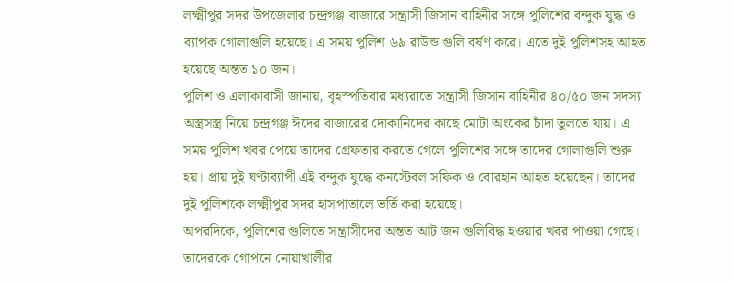লক্ষ্মীপুর সদর উপজেলার চন্দ্রগঞ্জ বাজারে সন্ত্রাসী জিসান বাহিনীর সঙ্গে পুলিশের বন্দুক যুদ্ধ ও ব্যাপক গোলাগুলি হয়েছে। এ সময় পুলিশ ৬৯ রাউন্ড গুলি বর্ষণ করে। এতে দুই পুলিশসহ আহত হয়েছে অন্তত ১০ জন।
পুলিশ ও এলাকাবাসী জানায়, বৃহস্পতিবার মধ্যরাতে সন্ত্রাসী জিসান বাহিনীর ৪০/৫০ জন সদস্য অস্ত্রসস্ত্র নিয়ে চন্দ্রগঞ্জ ঈদের বাজারের দোকানিদের কাছে মোটা অংকের চাঁদা তুলতে যায়। এ সময় পুলিশ খবর পেয়ে তাদের গ্রেফতার করতে গেলে পুলিশের সঙ্গে তাদের গোলাগুলি শুরু হয়। প্রায় দুই ঘণ্টাব্যাপী এই বন্দুক যুদ্ধে কনস্টেবল সফিক ও বোরহান আহত হয়েছেন। তাদের দুই পুলিশকে লক্ষ্মীপুর সদর হাসপাতালে ভর্তি করা হয়েছে।
অপরদিকে, পুলিশের গুলিতে সন্ত্রাসীদের অন্তত আট জন গুলিবিদ্ধ হওয়ার খবর পাওয়া গেছে। তাদেরকে গোপনে নোয়াখালীর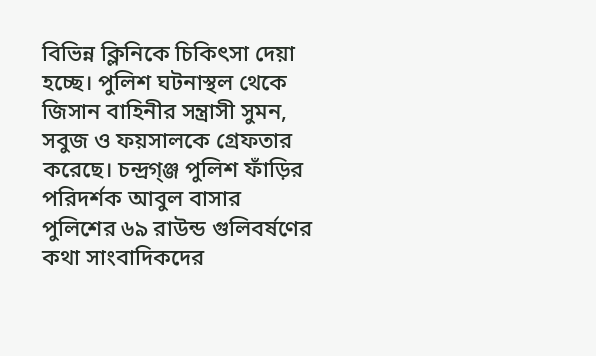বিভিন্ন ক্লিনিকে চিকিৎসা দেয়া হচ্ছে। পুলিশ ঘটনাস্থল থেকে জিসান বাহিনীর সন্ত্রাসী সুমন, সবুজ ও ফয়সালকে গ্রেফতার করেছে। চন্দ্রগ্ঞ্জ পুলিশ ফাঁড়ির পরিদর্শক আবুল বাসার পুলিশের ৬৯ রাউন্ড গুলিবর্ষণের কথা সাংবাদিকদের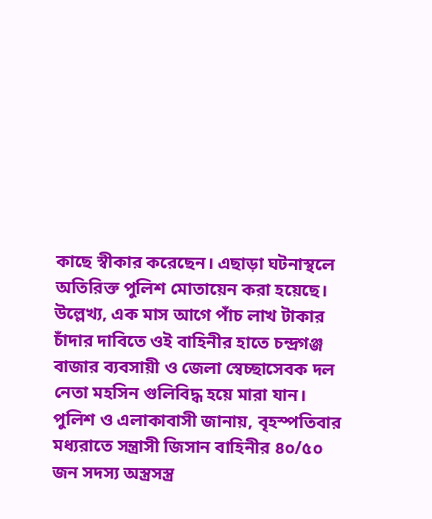কাছে স্বীকার করেছেন। এছাড়া ঘটনাস্থলে অতিরিক্ত পুলিশ মোতায়েন করা হয়েছে।
উল্লেখ্য, এক মাস আগে পাঁচ লাখ টাকার চাঁদার দাবিতে ওই বাহিনীর হাতে চন্দ্রগঞ্জ বাজার ব্যবসায়ী ও জেলা স্বেচ্ছাসেবক দল নেতা মহসিন গুলিবিদ্ধ হয়ে মারা যান।
পুলিশ ও এলাকাবাসী জানায়, বৃহস্পতিবার মধ্যরাতে সন্ত্রাসী জিসান বাহিনীর ৪০/৫০ জন সদস্য অস্ত্রসস্ত্র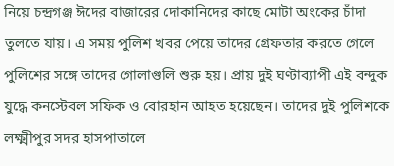নিয়ে চন্দ্রগঞ্জ ঈদের বাজারের দোকানিদের কাছে মোটা অংকের চাঁদা তুলতে যায়। এ সময় পুলিশ খবর পেয়ে তাদের গ্রেফতার করতে গেলে পুলিশের সঙ্গে তাদের গোলাগুলি শুরু হয়। প্রায় দুই ঘণ্টাব্যাপী এই বন্দুক যুদ্ধে কনস্টেবল সফিক ও বোরহান আহত হয়েছেন। তাদের দুই পুলিশকে লক্ষ্মীপুর সদর হাসপাতালে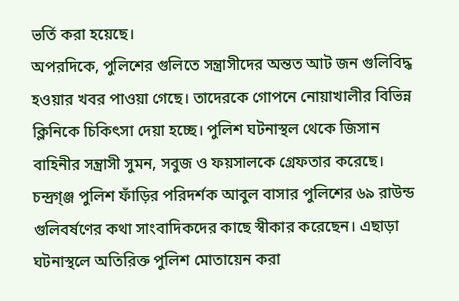ভর্তি করা হয়েছে।
অপরদিকে, পুলিশের গুলিতে সন্ত্রাসীদের অন্তত আট জন গুলিবিদ্ধ হওয়ার খবর পাওয়া গেছে। তাদেরকে গোপনে নোয়াখালীর বিভিন্ন ক্লিনিকে চিকিৎসা দেয়া হচ্ছে। পুলিশ ঘটনাস্থল থেকে জিসান বাহিনীর সন্ত্রাসী সুমন, সবুজ ও ফয়সালকে গ্রেফতার করেছে। চন্দ্রগ্ঞ্জ পুলিশ ফাঁড়ির পরিদর্শক আবুল বাসার পুলিশের ৬৯ রাউন্ড গুলিবর্ষণের কথা সাংবাদিকদের কাছে স্বীকার করেছেন। এছাড়া ঘটনাস্থলে অতিরিক্ত পুলিশ মোতায়েন করা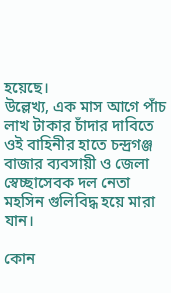হয়েছে।
উল্লেখ্য, এক মাস আগে পাঁচ লাখ টাকার চাঁদার দাবিতে ওই বাহিনীর হাতে চন্দ্রগঞ্জ বাজার ব্যবসায়ী ও জেলা স্বেচ্ছাসেবক দল নেতা মহসিন গুলিবিদ্ধ হয়ে মারা যান।

কোন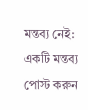মন্তব্য নেই:
একটি মন্তব্য পোস্ট করুন